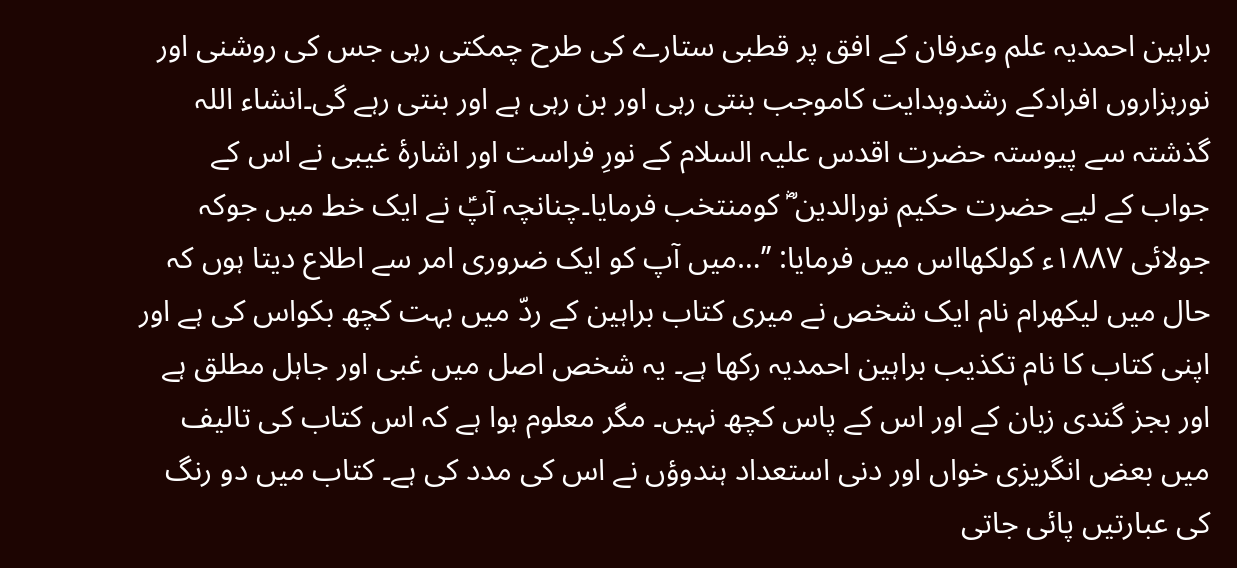براہین احمدیہ علم وعرفان کے افق پر قطبی ستارے کی طرح چمکتی رہی جس کی روشنی اور نورہزاروں افرادکے رشدوہدایت کاموجب بنتی رہی اور بن رہی ہے اور بنتی رہے گی۔انشاء اللہ گذشتہ سے پیوستہ حضرت اقدس علیہ السلام کے نورِ فراست اور اشارۂ غیبی نے اس کے جواب کے لیے حضرت حکیم نورالدین ؓ کومنتخب فرمایا۔چنانچہ آپؑ نے ایک خط میں جوکہ جولائی ۱۸۸۷ء کولکھااس میں فرمایا: ’’…میں آپ کو ایک ضروری امر سے اطلاع دیتا ہوں کہ حال میں لیکھرام نام ایک شخص نے میری کتاب براہین کے ردّ میں بہت کچھ بکواس کی ہے اور اپنی کتاب کا نام تکذیب براہین احمدیہ رکھا ہے۔ یہ شخص اصل میں غبی اور جاہل مطلق ہے اور بجز گندی زبان کے اور اس کے پاس کچھ نہیں۔ مگر معلوم ہوا ہے کہ اس کتاب کی تالیف میں بعض انگریزی خواں اور دنی استعداد ہندوؤں نے اس کی مدد کی ہے۔ کتاب میں دو رنگ کی عبارتیں پائی جاتی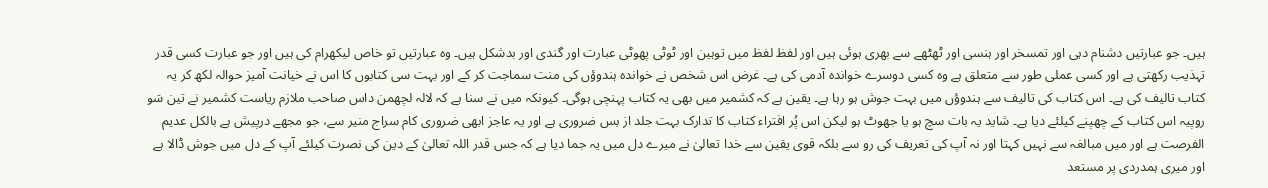ہیں۔ جو عبارتیں دشنام دہی اور تمسخر اور ہنسی اور ٹھٹھے سے بھری ہوئی ہیں اور لفظ لفظ میں توہین اور ٹوٹی پھوٹی عبارت اور گندی اور بدشکل ہیں۔ وہ عبارتیں تو خاص لیکھرام کی ہیں اور جو عبارت کسی قدر تہذیب رکھتی ہے اور کسی عملی طور سے متعلق ہے وہ کسی دوسرے خواندہ آدمی کی ہے۔ غرض اس شخص نے خواندہ ہندوؤں کی منت سماجت کر کے اور بہت سی کتابوں کا اس نے خیانت آمیز حوالہ لکھ کر یہ کتاب تالیف کی ہے۔ اس کتاب کی تالیف سے ہندوؤں میں بہت جوش ہو رہا ہے۔ یقین ہے کہ کشمیر میں بھی یہ کتاب پہنچی ہوگی۔ کیونکہ میں نے سنا ہے کہ لالہ لچھمن داس صاحب ملازم ریاست کشمیر نے تین سَو روپیہ اس کتاب کے چھپنے کیلئے دیا ہے۔ شاید یہ بات سچ ہو یا جھوٹ ہو لیکن اس پُر افتراء کتاب کا تدارک بہت جلد از بس ضروری ہے اور یہ عاجز ابھی ضروری کام سراج منیر سے، جو مجھے درپیش ہے بالکل عدیم الفرصت ہے اور میں مبالغہ سے نہیں کہتا اور نہ آپ کی تعریف کی رو سے بلکہ قوی یقین سے خدا تعالیٰ نے میرے دل میں یہ جما دیا ہے کہ جس قدر اللہ تعالیٰ کے دین کی نصرت کیلئے آپ کے دل میں جوش ڈالا ہے اور میری ہمدردی پر مستعد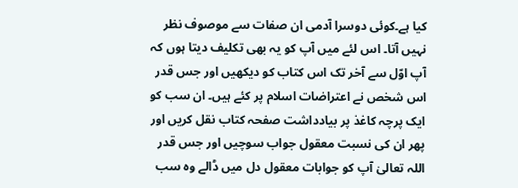کیا ہے۔کوئی دوسرا آدمی ان صفات سے موصوف نظر نہیں آتا۔ اس لئے میں آپ کو یہ بھی تکلیف دیتا ہوں کہ آپ اوّل سے آخر تک اس کتاب کو دیکھیں اور جس قدر اس شخص نے اعتراضات اسلام پر کئے ہیں۔ ان سب کو ایک پرچہ کاغذ پر بیادداشت صفحہ کتاب نقل کریں اور پھر ان کی نسبت معقول جواب سوچیں اور جس قدر اللہ تعالیٰ آپ کو جوابات معقول دل میں ڈالے وہ سب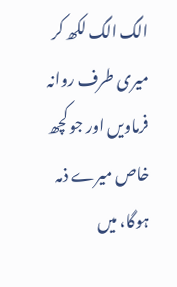الگ الگ لکھ کر میری طرف روانہ فرماویں اور جو کچھ خاص میرے ذمہ ہوگا، میں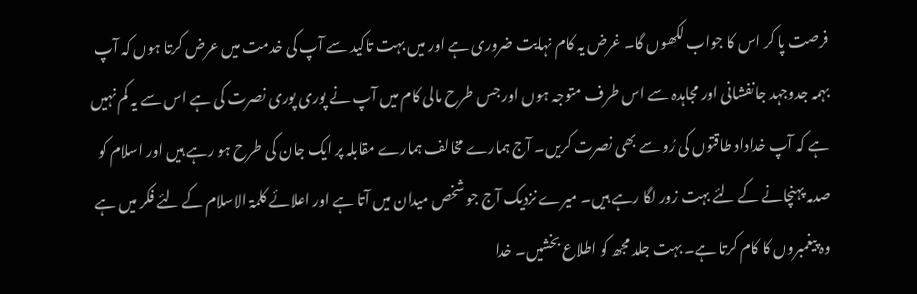فرصت پا کر اس کا جواب لکھوں گا۔ غرض یہ کام نہایت ضروری ہے اور میں بہت تاکید سے آپ کی خدمت میں عرض کرتا ہوں کہ آپ بہمہ جدوجہد جانفشانی اور مجاہدہ سے اس طرف متوجہ ہوں اور جس طرح مالی کام میں آپ نے پوری پوری نصرت کی ہے اس سے یہ کم نہیں ہے کہ آپ خداداد طاقتوں کی رُو سے بھی نصرت کریں۔ آج ہمارے مخالف ہمارے مقابلہ پر ایک جان کی طرح ہو رہے ہیں اور اسلام کو صدمہ پہنچانے کے لئے بہت زور لگا رہے ہیں۔ میرے نزدیک آج جو شخص میدان میں آتا ہے اور اعلائے کلمۃ الاسلام کے لئے فکر میں ہے وہ پیغمبروں کا کام کرتا ہے۔ بہت جلد مجھ کو اطلاع بخشیں۔ خدا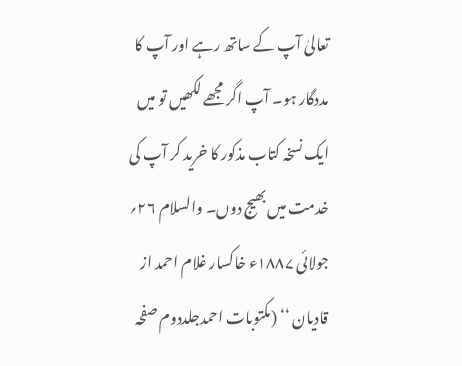تعالیٰ آپ کے ساتھ رہے اور آپ کا مددگار ہو۔ آپ اگر مجھے لکھیں تو میں ایک نسخہ کتاب مذکور کا خرید کر آپ کی خدمت میں بھیج دوں۔ والسلام ۲۶؍ جولائی ۱۸۸۷ء خاکسار غلام احمد از قادیان ‘‘ (مکتوبات احمدجلددوم صفحہ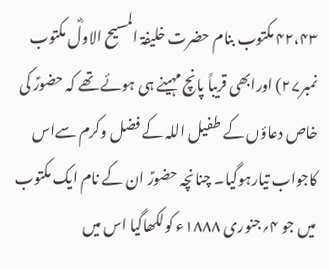۴۲،۴۳ مکتوب بنام حضرت خلیفۃ المسیح الاولؓ مکتوب نمبر۲۷) اورابھی قریباً پانچ مہینے ہی ہوئے تھے کہ حضورؑ کی خاص دعاؤں کے طفیل اللہ کے فضل وکرم سےاس کاجواب تیارہوگیا۔ چنانچہ حضورؑ ان کے نام ایک مکتوب میں جو ۴؍جنوری ۱۸۸۸ء کولکھاگیا اس میں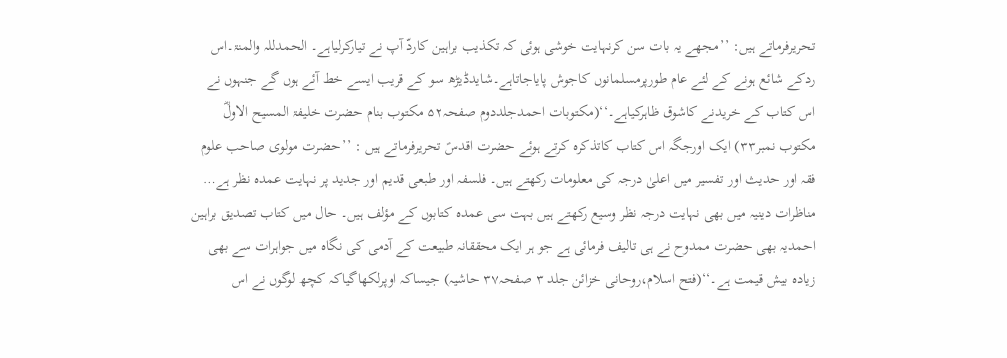تحریرفرماتے ہیں: ’’مجھے یہ بات سن کرنہایت خوشی ہوئی کہ تکذیب براہین کاردّ آپ نے تیارکرلیاہے۔ الحمدللہ والمنۃ۔اس ردکے شائع ہونے کے لئے عام طورپرمسلمانوں کاجوش پایاجاتاہے۔شایدڈیڑھ سو کے قریب ایسے خط آئے ہوں گے جنہوں نے اس کتاب کے خریدنے کاشوق ظاہرکیاہے۔‘‘(مکتوبات احمدجلددوم صفحہ۵۲ مکتوب بنام حضرت خلیفۃ المسیح الاولؓ مکتوب نمبر۳۳) ایک اورجگہ اس کتاب کاتذکرہ کرتے ہوئے حضرت اقدسؑ تحریرفرماتے ہیں : ’’حضرت مولوی صاحب علوم فقہ اور حدیث اور تفسیر میں اعلیٰ درجہ کی معلومات رکھتے ہیں۔ فلسفہ اور طبعی قدیم اور جدید پر نہایت عمدہ نظر ہے… مناظرات دینیہ میں بھی نہایت درجہ نظر وسیع رکھتے ہیں بہت سی عمدہ کتابوں کے مؤلف ہیں۔ حال میں کتاب تصدیق براہین احمدیہ بھی حضرت ممدوح نے ہی تالیف فرمائی ہے جو ہر ایک محققانہ طبیعت کے آدمی کی نگاہ میں جواہرات سے بھی زیادہ بیش قیمت ہے۔‘‘(فتح اسلام،روحانی خزائن جلد ۳ صفحہ۳۷ حاشیہ) جیساکہ اوپرلکھاگیاکہ کچھ لوگوں نے اس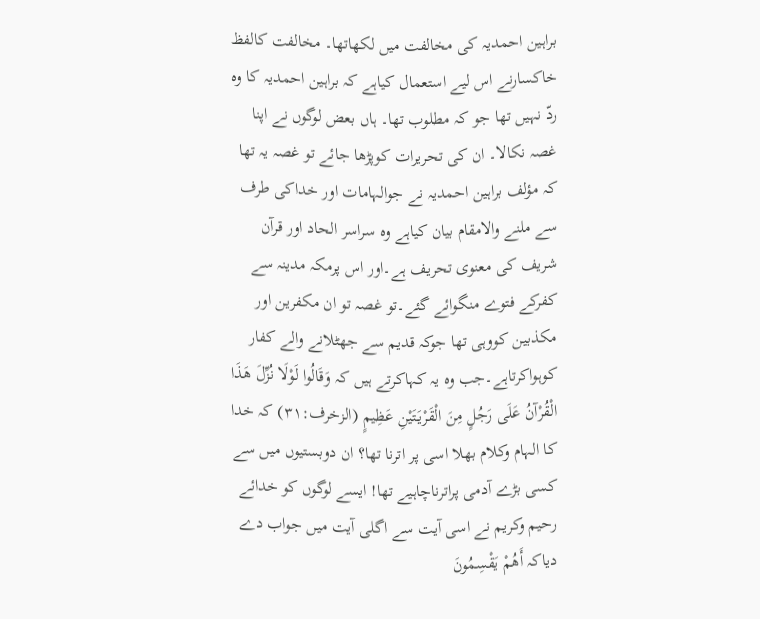براہین احمدیہ کی مخالفت میں لکھاتھا۔ مخالفت کالفظ خاکسارنے اس لیے استعمال کیاہے کہ براہین احمدیہ کا وہ ردّ نہیں تھا جو کہ مطلوب تھا۔ ہاں بعض لوگوں نے اپنا غصہ نکالا۔ ان کی تحریرات کوپڑھا جائے تو غصہ یہ تھا کہ مؤلف براہین احمدیہ نے جوالہامات اور خداکی طرف سے ملنے والامقام بیان کیاہے وہ سراسر الحاد اور قرآن شریف کی معنوی تحریف ہے۔اور اس پرمکہ مدینہ سے کفرکے فتوے منگوائے گئے۔تو غصہ تو ان مکفرین اور مکذبین کووہی تھا جوکہ قدیم سے جھٹلانے والے کفار کوہواکرتاہے۔جب وہ یہ کہاکرتے ہیں کہ وَقَالُوا لَوْلَا نُزِّلَ هَذَا الْقُرْآنُ عَلَى رَجُلٍ مِنَ الْقَرْيَتَيْنِ عَظِيمٍ (الزخرف:۳۱) کہ خدا کا الہام وکلام بھلا اسی پر اترنا تھا؟ ان دوبستیوں میں سے کسی بڑے آدمی پراترناچاہیے تھا! ایسے لوگوں کو خدائے رحیم وکریم نے اسی آیت سے اگلی آیت میں جواب دے دیاکہ أَهُمْ يَقْسِمُونَ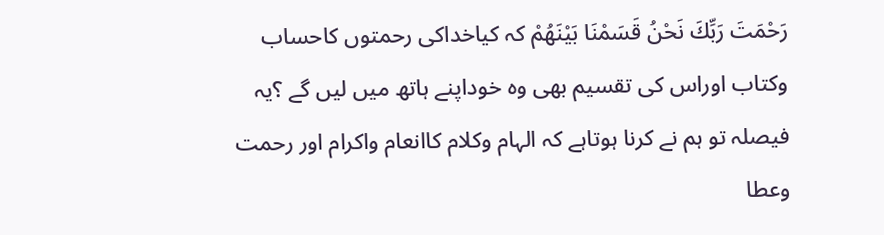رَحْمَتَ رَبِّكَ نَحْنُ قَسَمْنَا بَيْنَهُمْ کہ کیاخداکی رحمتوں کاحساب وکتاب اوراس کی تقسیم بھی وہ خوداپنے ہاتھ میں لیں گے ؟یہ فیصلہ تو ہم نے کرنا ہوتاہے کہ الہام وکلام کاانعام واکرام اور رحمت وعطا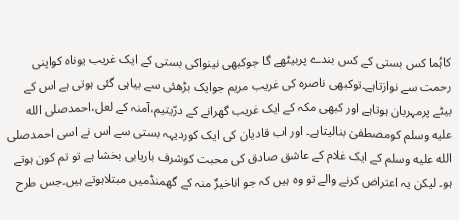کاہُما کس بستی کے کس بندے پربیٹھے گا جوکبھی نینواکی بستی کے ایک غریب یوناہ کواپنی رحمت سے نوازتاہے۔توکبھی ناصرہ کی غریب مریم جوایک بڑھئی سے بیاہی گئی ہوتی ہے اس کے بیٹے پرمہربان ہوتاہے اور کبھی مکہ کے ایک غریب گھرانے کے درّیتیم،آمنہ کے لعل،احمدصلى الله عليه وسلم کومصطفیٰ بنالیتاہے۔ اور اب قادیان کی ایک کوردیہہ بستی سے اس نے اسی احمدصلى الله عليه وسلم کے ایک غلام کے عاشق صادق کی محبت کوشرف باریابی بخشا ہے تو تم کون ہوتے ہو۔ لیکن یہ اعتراض کرنے والے تو وہ ہیں کہ جو اناخیرٌ منہ کے گھمنڈمیں مبتلاہوتے ہیں۔جس طرح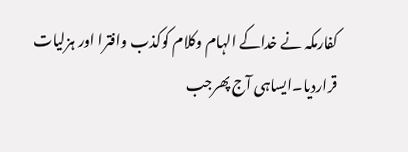کفارمکہ نے خداکے الہام وکلام کوکذب وافترا اور ہزلیات قراردیا۔ایساہی آج پھرجب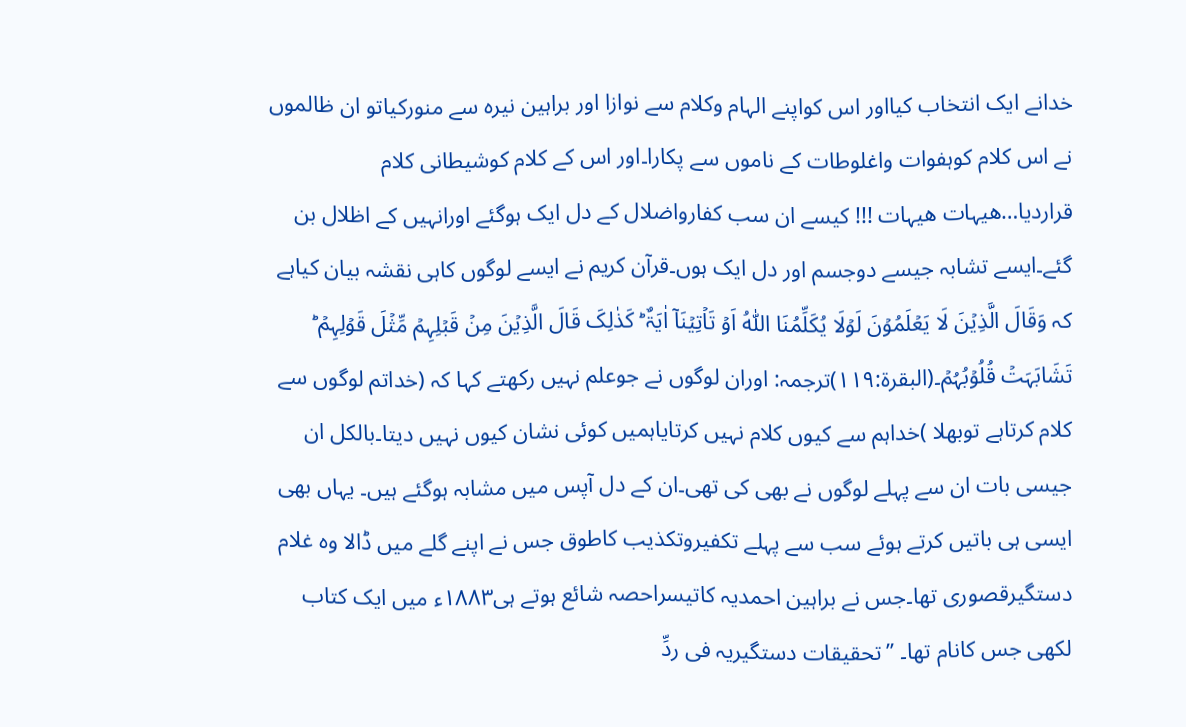خدانے ایک انتخاب کیااور اس کواپنے الہام وکلام سے نوازا اور براہین نیرہ سے منورکیاتو ان ظالموں نے اس کلام کوہفوات واغلوطات کے ناموں سے پکارا۔اور اس کے کلام کوشیطانی کلام قراردیا…ھیہات ھیہات !!! کیسے ان سب کفارواضلال کے دل ایک ہوگئے اورانہیں کے اظلال بن گئے۔ایسے تشابہ جیسے دوجسم اور دل ایک ہوں۔قرآن کریم نے ایسے لوگوں کاہی نقشہ بیان کیاہے کہ وَقَالَ الَّذِیۡنَ لَا یَعۡلَمُوۡنَ لَوۡلَا یُکَلِّمُنَا اللّٰہُ اَوۡ تَاۡتِیۡنَاۤ اٰیَۃٌ ؕ کَذٰلِکَ قَالَ الَّذِیۡنَ مِنۡ قَبۡلِہِمۡ مِّثۡلَ قَوۡلِہِمۡ ؕ تَشَابَہَتۡ قُلُوۡبُہُمۡ۔(البقرۃ:۱۱۹)ترجمہ: اوران لوگوں نے جوعلم نہیں رکھتے کہا کہ (خداتم لوگوں سے کلام کرتاہے توبھلا )خداہم سے کیوں کلام نہیں کرتایاہمیں کوئی نشان کیوں نہیں دیتا۔بالکل ان جیسی بات ان سے پہلے لوگوں نے بھی کی تھی۔ان کے دل آپس میں مشابہ ہوگئے ہیں۔ یہاں بھی ایسی ہی باتیں کرتے ہوئے سب سے پہلے تکفیروتکذیب کاطوق جس نے اپنے گلے میں ڈالا وہ غلام دستگیرقصوری تھا۔جس نے براہین احمدیہ کاتیسراحصہ شائع ہوتے ہی۱۸۸۳ء میں ایک کتاب لکھی جس کانام تھا۔ ’’تحقیقات دستگیریہ فی ردِّ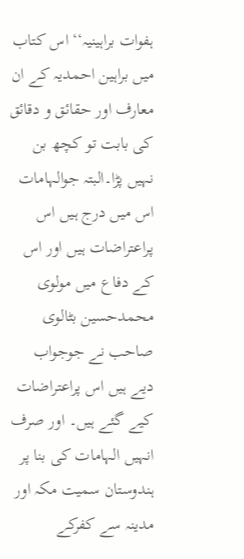ہفوات براہینیہ‘‘ اس کتاب میں براہین احمدیہ کے ان معارف اور حقائق و دقائق کی بابت تو کچھ بن نہیں پڑا۔البتہ جوالہامات اس میں درج ہیں اس پراعتراضات ہیں اور اس کے دفاع میں مولوی محمدحسین بٹالوی صاحب نے جوجواب دیے ہیں اس پراعتراضات کیے گئے ہیں۔ اور صرف انہیں الہامات کی بنا پر ہندوستان سمیت مکہ اور مدینہ سے کفرکے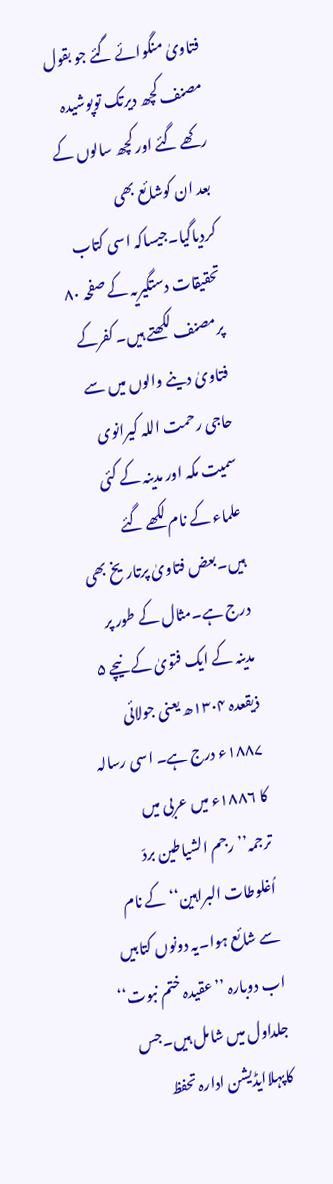فتاویٰ منگوائے گئے جو بقول مصنف کچھ دیرتک توپوشیدہ رکھے گئے اور کچھ سالوں کے بعد ان کوشائع بھی کردیاگیا۔جیساکہ اسی کتاب تحقیقات دستگیریہ کے صفحہ ۸۰ پرمصنف لکھتے ہیں۔ کفرکے فتاویٰ دینے والوں میں سے حاجی رحمت اللہ کیرانوی سمیت مکہ اور مدینہ کے کئی علماء کے نام لکھے گئے ہیں۔بعض فتاویٰ پرتاریخ بھی درج ہے۔مثال کے طور پر مدینہ کے ایک فتویٰ کے نیچے ۵ ذیقعدہ ۱۳۰۴ھ یعنی جولائی ۱۸۸۷ء درج ہے۔ اسی رسالہ کا ۱۸۸۶ء میں عربی میں ترجمہ’’رجم الشیاطین بردّ اُغلوطات البراہین‘‘ کے نام سے شائع ہوا۔یہ دونوں کتابیں اب دوبارہ ’’عقیدہ ختم نبوت‘‘ جلداول میں شامل ہیں۔جس کاپہلاایڈیشن ادارہ تحفظ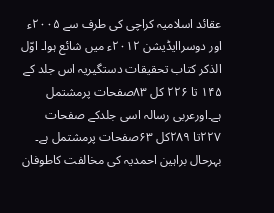عقائد اسلامیہ کراچی کی طرف سے ۲۰۰۵ء اور دوسراایڈیشن ۲۰۱۲ء میں شائع ہوا۔ اوّل الذکر کتاب تحقیقات دستگیریہ اس جلد کے ۱۴۵ تا ۲۲۶ کل ۸۳صفحات پرمشتمل ہے۔اورعربی رسالہ اسی جلدکے صفحات ۲۲۷تا ۲۸۹کل ۶۳صفحات پرمشتمل ہے۔ بہرحال براہین احمدیہ کی مخالفت کاطوفان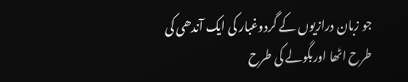جو زبان درازیوں کے گردوغبار کی ایک آندھی کی طرح اٹھا اوربگولے کی طرح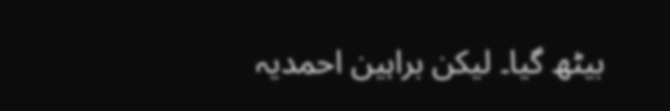بیٹھ گیا۔ لیکن براہین احمدیہ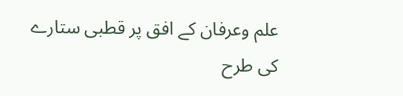علم وعرفان کے افق پر قطبی ستارے کی طرح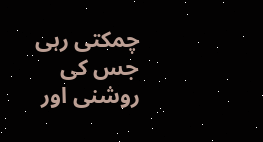چمکتی رہی جس کی روشنی اور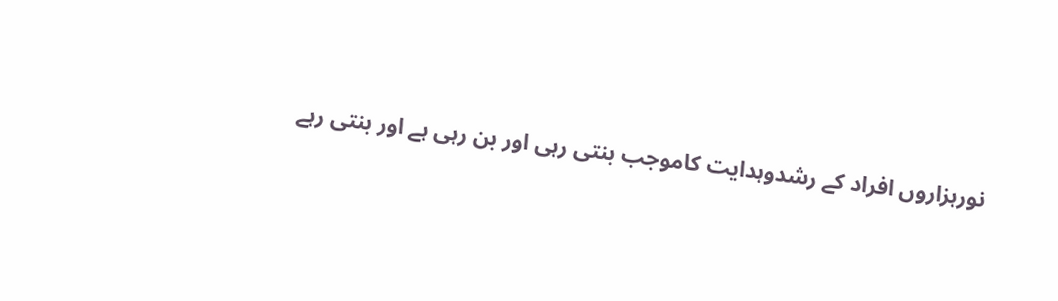نورہزاروں افراد کے رشدوہدایت کاموجب بنتی رہی اور بن رہی ہے اور بنتی رہے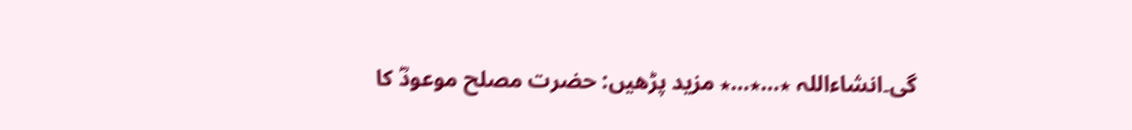گی۔انشاءاللہ ٭…٭…٭ مزید پڑھیں: حضرت مصلح موعودؓ کا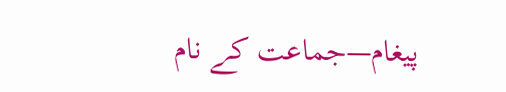پیغام—جماعت کے نام